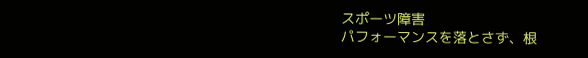スポーツ障害
パフォーマンスを落とさず、根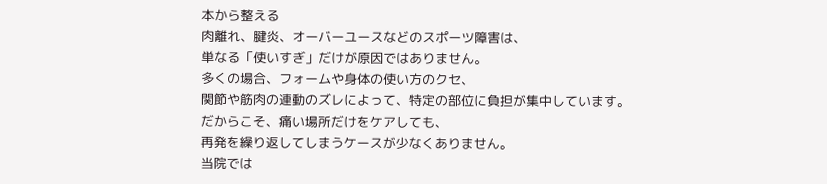本から整える
肉離れ、腱炎、オーバーユースなどのスポーツ障害は、
単なる「使いすぎ」だけが原因ではありません。
多くの場合、フォームや身体の使い方のクセ、
関節や筋肉の連動のズレによって、特定の部位に負担が集中しています。
だからこそ、痛い場所だけをケアしても、
再発を繰り返してしまうケースが少なくありません。
当院では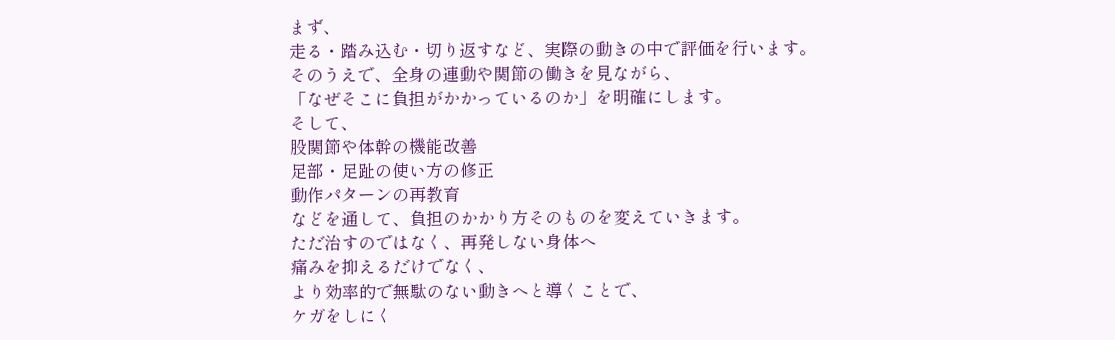まず、
走る・踏み込む・切り返すなど、実際の動きの中で評価を行います。
そのうえで、全身の連動や関節の働きを見ながら、
「なぜそこに負担がかかっているのか」を明確にします。
そして、
股関節や体幹の機能改善
足部・足趾の使い方の修正
動作パターンの再教育
などを通して、負担のかかり方そのものを変えていきます。
ただ治すのではなく、再発しない身体へ
痛みを抑えるだけでなく、
より効率的で無駄のない動きへと導くことで、
ケガをしにく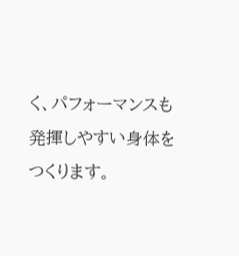く、パフォーマンスも発揮しやすい身体をつくります。